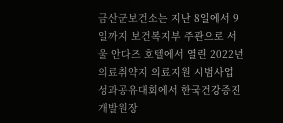금산군보건소는 지난 8일에서 9일까지 보건복지부 주관으로 서울 안다즈 호텔에서 열린 2022년 의료취약지 의료지원 시범사업 성과공유대회에서 한국건강증진개발원장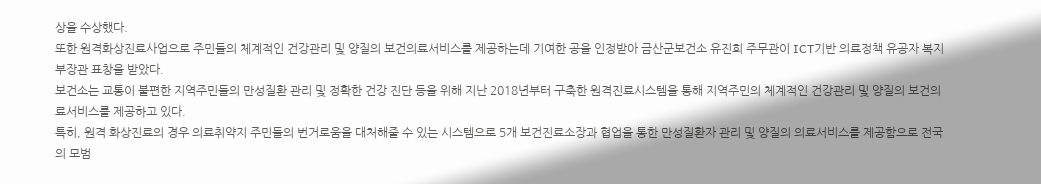상을 수상했다.
또한 원격화상진료사업으로 주민들의 체계적인 건강관리 및 양질의 보건의료서비스를 제공하는데 기여한 공을 인정받아 금산군보건소 유진희 주무관이 ICT기반 의료정책 유공자 복지부장관 표창을 받았다.
보건소는 교통이 불편한 지역주민들의 만성질환 관리 및 정확한 건강 진단 등을 위해 지난 2018년부터 구축한 원격진료시스템을 통해 지역주민의 체계적인 건강관리 및 양질의 보건의료서비스를 제공하고 있다.
특히, 원격 화상진료의 경우 의료취약지 주민들의 번거로움을 대처해줄 수 있는 시스템으로 5개 보건진료소장과 협업을 통한 만성질환자 관리 및 양질의 의료서비스를 제공함으로 전국의 모범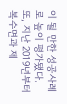이 될 만한 성공사례로 높이 평가됐다.
또, 지난 2019년부터 복수면과 제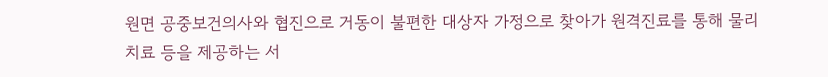원면 공중보건의사와 협진으로 거동이 불편한 대상자 가정으로 찾아가 원격진료를 통해 물리치료 등을 제공하는 서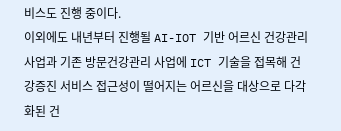비스도 진행 중이다.
이외에도 내년부터 진행될 AI-IOT 기반 어르신 건강관리 사업과 기존 방문건강관리 사업에 ICT 기술을 접목해 건강증진 서비스 접근성이 떨어지는 어르신을 대상으로 다각화된 건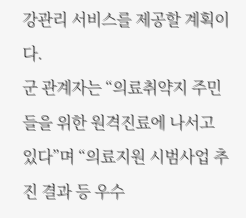강관리 서비스를 제공할 계획이다.
군 관계자는 “의료취약지 주민들을 위한 원격진료에 나서고 있다”며 “의료지원 시범사업 추진 결과 등 우수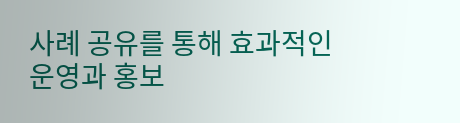사례 공유를 통해 효과적인 운영과 홍보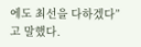에도 최선을 다하겠다”고 말했다.